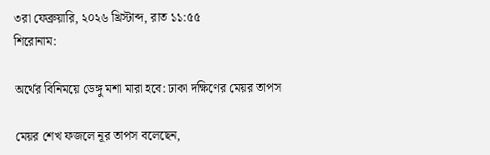৩রা ফেব্রুয়ারি, ২০২৬ খ্রিস্টাব্দ, রাত ১১:৫৫
শিরোনাম:

অর্থের বিনিময়ে ডেঙ্গু মশা মারা হবে: ঢাকা দক্ষিণের মেয়র তাপস

মেয়র শেখ ফজলে নূর তাপস বলেছেন,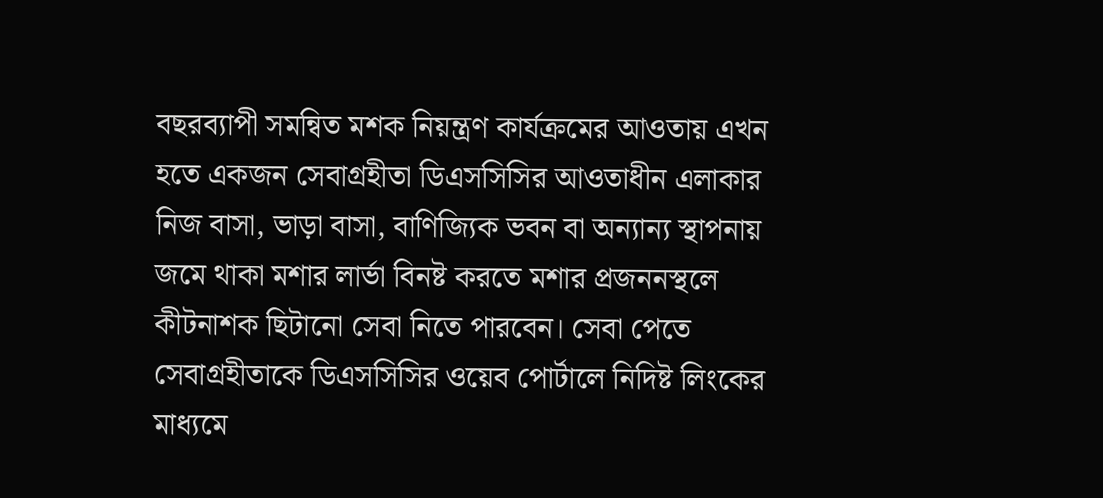বছরব্যাপী সমন্বিত মশক নিয়ন্ত্রণ কার্যক্রমের আওতায় এখন হতে একজন সেবাগ্রহীতা ডিএসসিসির আওতাধীন এলাকার নিজ বাসা, ভাড়া বাসা, বাণিজ্যিক ভবন বা অন্যান্য স্থাপনায় জমে থাকা মশার লার্ভা বিনষ্ট করতে মশার প্রজননস্থলে কীটনাশক ছিটানো সেবা নিতে পারবেন। সেবা পেতে সেবাগ্রহীতাকে ডিএসসিসির ওয়েব পোর্টালে নিদিষ্ট লিংকের মাধ্যমে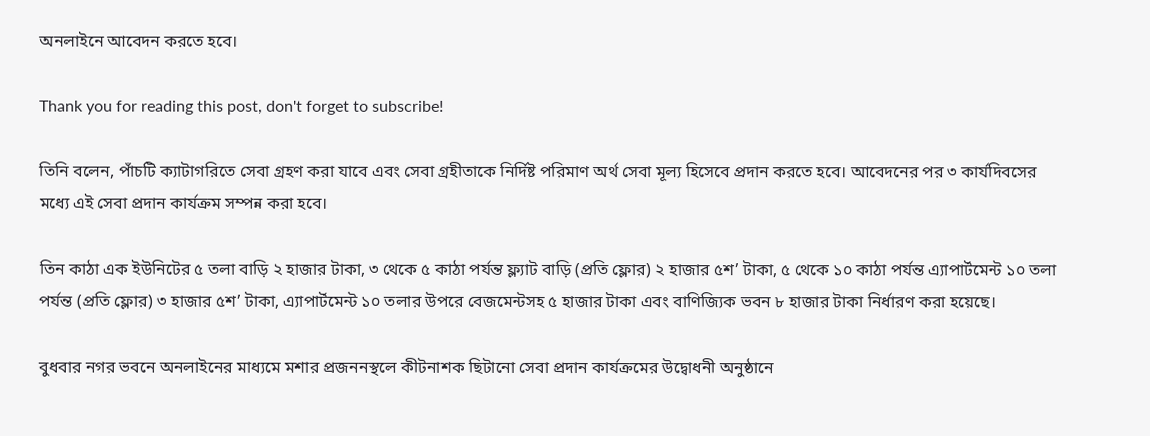অনলাইনে আবেদন করতে হবে।

Thank you for reading this post, don't forget to subscribe!

তিনি বলেন, পাঁচটি ক্যাটাগরিতে সেবা গ্রহণ করা যাবে এবং সেবা গ্রহীতাকে নির্দিষ্ট পরিমাণ অর্থ সেবা মূল্য হিসেবে প্রদান করতে হবে। আবেদনের পর ৩ কার্যদিবসের মধ্যে এই সেবা প্রদান কার্যক্রম সম্পন্ন করা হবে।

তিন কাঠা এক ইউনিটের ৫ তলা বাড়ি ২ হাজার টাকা, ৩ থেকে ৫ কাঠা পর্যন্ত ফ্ল্যাট বাড়ি (প্রতি ফ্লোর) ২ হাজার ৫শ’ টাকা, ৫ থেকে ১০ কাঠা পর্যন্ত এ্যাপার্টমেন্ট ১০ তলা পর্যন্ত (প্রতি ফ্লোর) ৩ হাজার ৫শ’ টাকা, এ্যাপার্টমেন্ট ১০ তলার উপরে বেজমেন্টসহ ৫ হাজার টাকা এবং বাণিজ্যিক ভবন ৮ হাজার টাকা নির্ধারণ করা হয়েছে।

বুধবার নগর ভবনে অনলাইনের মাধ্যমে মশার প্রজননস্থলে কীটনাশক ছিটানো সেবা প্রদান কার্যক্রমের উদ্বোধনী অনুষ্ঠানে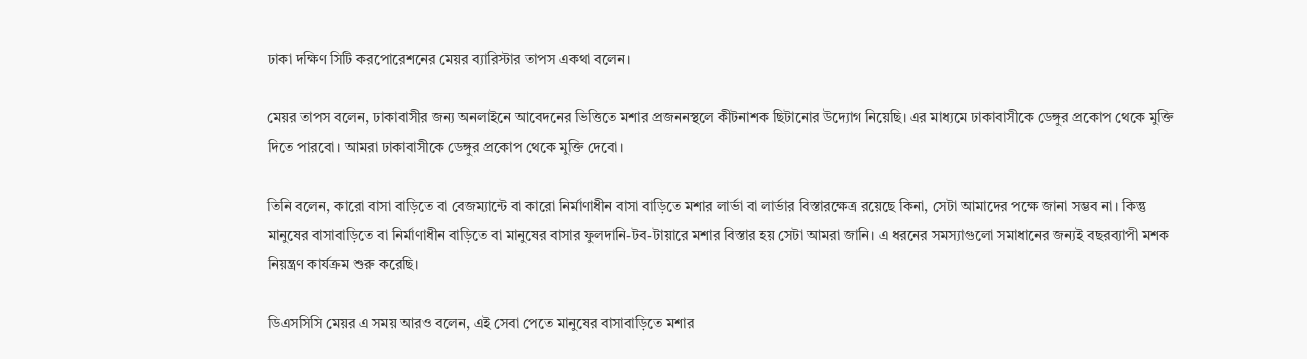ঢাকা দক্ষিণ সিটি করপোরেশনের মেয়র ব্যারিস্টার তাপস একথা বলেন।

মেয়র তাপস বলেন, ঢাকাবাসীর জন্য অনলাইনে আবেদনের ভিত্তিতে মশার প্রজননস্থলে কীটনাশক ছিটানোর উদ্যোগ নিয়েছি। এর মাধ্যমে ঢাকাবাসীকে ডেঙ্গুর প্রকোপ থেকে মুক্তি দিতে পারবো। আমরা ঢাকাবাসীকে ডেঙ্গুর প্রকোপ থেকে মুক্তি দেবো।

তিনি বলেন, কারো বাসা বাড়িতে বা বেজম্যান্টে বা কারো নির্মাণাধীন বাসা বাড়িতে মশার লার্ভা বা লার্ভার বিস্তারক্ষেত্র রয়েছে কিনা, সেটা আমাদের পক্ষে জানা সম্ভব না। কিন্তু মানুষের বাসাবাড়িতে বা নির্মাণাধীন বাড়িতে বা মানুষের বাসার ফুলদানি-টব-টায়ারে মশার বিস্তার হয় সেটা আমরা জানি। এ ধরনের সমস্যাগুলো সমাধানের জন্যই বছরব্যাপী মশক নিয়ন্ত্রণ কার্যক্রম শুরু করেছি।

ডিএসসিসি মেয়র এ সময় আরও বলেন, এই সেবা পেতে মানুষের বাসাবাড়িতে মশার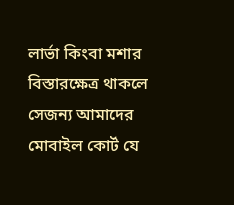লার্ভা কিংবা মশার বিস্তারক্ষেত্র থাকলে সেজন্য আমাদের মোবাইল কোর্ট যে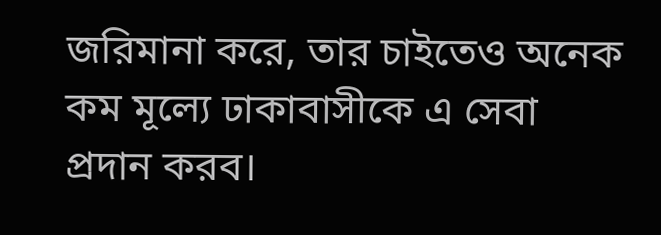জরিমানা করে, তার চাইতেও অনেক কম মূল্যে ঢাকাবাসীকে এ সেবা প্রদান করব।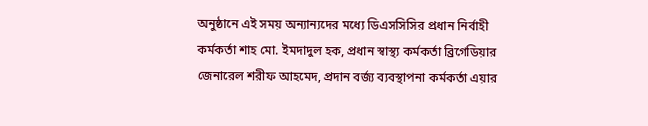অনুষ্ঠানে এই সময় অন্যান্যদের মধ্যে ডিএসসিসির প্রধান নির্বাহী কর্মকর্তা শাহ মো. ইমদাদুল হক, প্রধান স্বাস্থ্য কর্মকর্তা ব্রিগেডিয়ার জেনারেল শরীফ আহমেদ, প্রদান বর্জ্য ব্যবস্থাপনা কর্মকর্তা এয়ার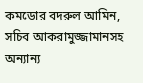কমডোর বদরুল আমিন, সচিব আকরামুজ্জামানসহ অন্যান্য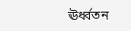ঊর্ধ্বতন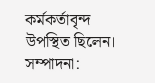কর্মকর্তাবৃন্দ উপস্থিত ছিলেন। সম্পাদনা: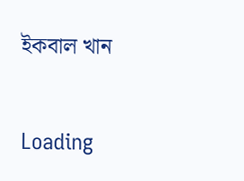ইকবাল খান

Loading